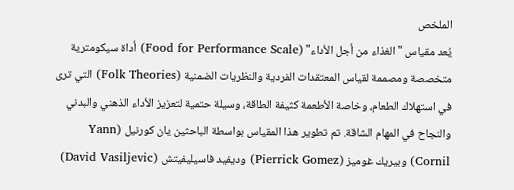الملخص
يُعد مقياس "الغذاء من أجل الأداء" (Food for Performance Scale) أداة سيكومترية متخصصة ومصممة لقياس المعتقدات الفردية والنظريات الضمنية (Folk Theories) التي ترى في استهلاك الطعام، وخاصة الأطعمة كثيفة الطاقة، وسيلة حتمية لتعزيز الأداء الذهني والبدني والنجاح في المهام الشاقة. تم تطوير هذا المقياس بواسطة الباحثين يان كورنيل (Yann Cornil) وبيريك غوميز (Pierrick Gomez) وديفيد فاسيليفيتش (David Vasiljevic)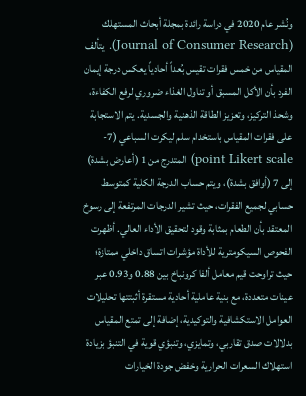ونُشر عام 2020 في دراسة رائدة بمجلة أبحاث المستهلك (Journal of Consumer Research). يتألف المقياس من خمس فقرات تقيس بُعداً أحادياً يعكس درجة إيمان الفرد بأن الأكل المسبق أو تناول الغذاء ضروري لرفع الكفاءة، وشحذ التركيز، وتعزيز الطاقة الذهنية والجسدية. يتم الاستجابة على فقرات المقياس باستخدام سلم ليكرت السباعي (7-point Likert scale) المتدرج من 1 (أعارض بشدة) إلى 7 (أوافق بشدة)، ويتم حساب الدرجة الكلية كمتوسط حسابي لجميع الفقرات، حيث تشير الدرجات المرتفعة إلى رسوخ المعتقد بأن الطعام بمثابة وقود لتحقيق الأداء العالي. أظهرت الفحوص السيكومترية للأداة مؤشرات اتساق داخلي ممتازة؛ حيث تراوحت قيم معامل ألفا كرونباخ بين 0.88 و0.93 عبر عينات متعددة، مع بنية عاملية أحادية مستقرة أثبتتها تحليلات العوامل الاستكشافية والتوكيدية، إضافة إلى تمتع المقياس بدلالات صدق تقاربي، وتمايزي، وتنبؤي قوية في التنبؤ بزيادة استهلاك السعرات الحرارية وخفض جودة الخيارات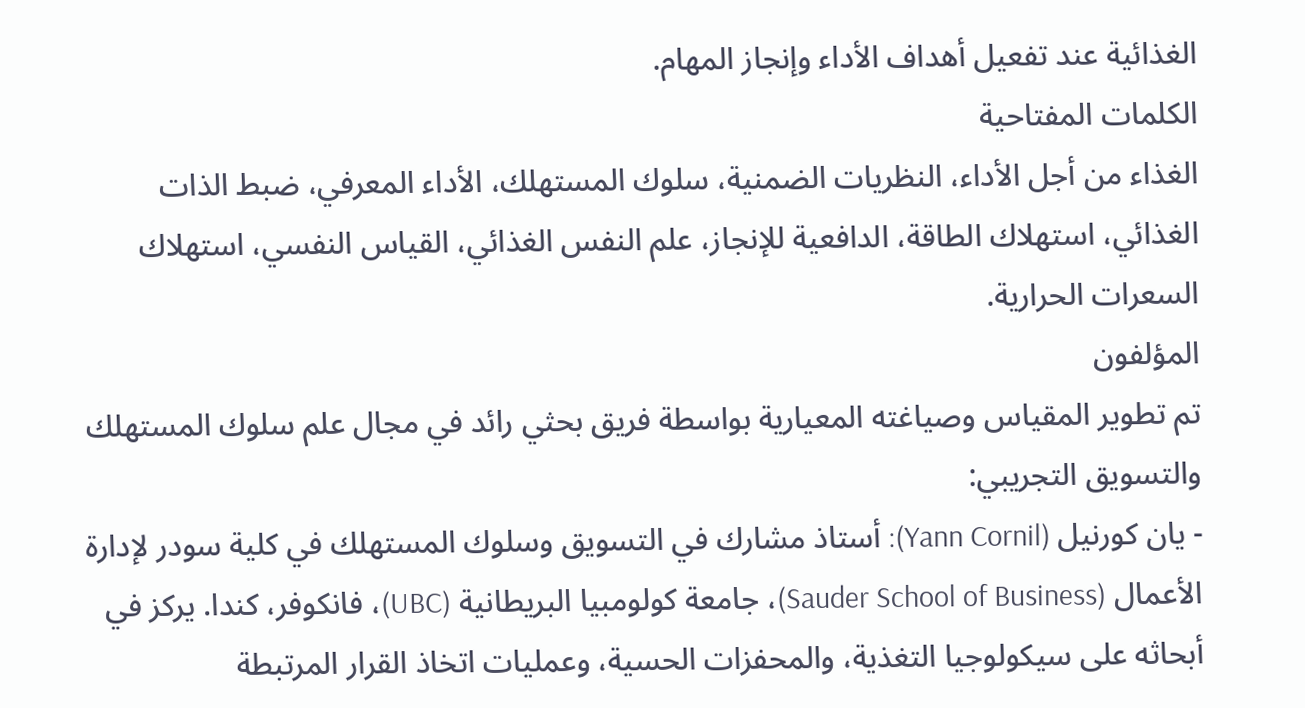الغذائية عند تفعيل أهداف الأداء وإنجاز المهام.
الكلمات المفتاحية
الغذاء من أجل الأداء، النظريات الضمنية، سلوك المستهلك، الأداء المعرفي، ضبط الذات الغذائي، استهلاك الطاقة، الدافعية للإنجاز، علم النفس الغذائي، القياس النفسي، استهلاك السعرات الحرارية.
المؤلفون
تم تطوير المقياس وصياغته المعيارية بواسطة فريق بحثي رائد في مجال علم سلوك المستهلك والتسويق التجريبي:
- يان كورنيل (Yann Cornil): أستاذ مشارك في التسويق وسلوك المستهلك في كلية سودر لإدارة الأعمال (Sauder School of Business)، جامعة كولومبيا البريطانية (UBC)، فانكوفر، كندا. يركز في أبحاثه على سيكولوجيا التغذية، والمحفزات الحسية، وعمليات اتخاذ القرار المرتبطة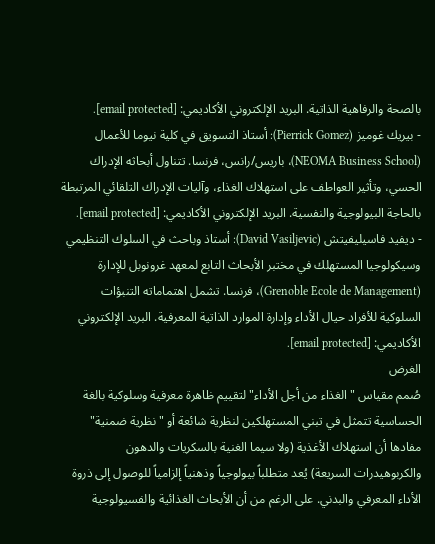بالصحة والرفاهية الذاتية. البريد الإلكتروني الأكاديمي: [email protected].
- بيريك غوميز (Pierrick Gomez): أستاذ التسويق في كلية نيوما للأعمال (NEOMA Business School)، باريس/رانس، فرنسا. تتناول أبحاثه الإدراك الحسي، وتأثير العواطف على استهلاك الغذاء، وآليات الإدراك التلقائي المرتبطة بالحاجة البيولوجية والنفسية. البريد الإلكتروني الأكاديمي: [email protected].
- ديفيد فاسيليفيتش (David Vasiljevic): أستاذ وباحث في السلوك التنظيمي وسيكولوجيا المستهلك في مختبر الأبحاث التابع لمعهد غرونوبل للإدارة (Grenoble Ecole de Management)، فرنسا. تشمل اهتماماته التنبؤات السلوكية للأفراد حيال الأداء وإدارة الموارد الذاتية المعرفية. البريد الإلكتروني الأكاديمي: [email protected].
الغرض
صُمم مقياس "الغذاء من أجل الأداء" لتقييم ظاهرة معرفية وسلوكية بالغة الحساسية تتمثل في تبني المستهلكين لنظرية شائعة أو "نظرية ضمنية" مفادها أن استهلاك الأغذية (ولا سيما الغنية بالسكريات والدهون والكربوهيدرات السريعة) يُعد متطلباً بيولوجياً وذهنياً إلزامياً للوصول إلى ذروة الأداء المعرفي والبدني. على الرغم من أن الأبحاث الغذائية والفسيولوجية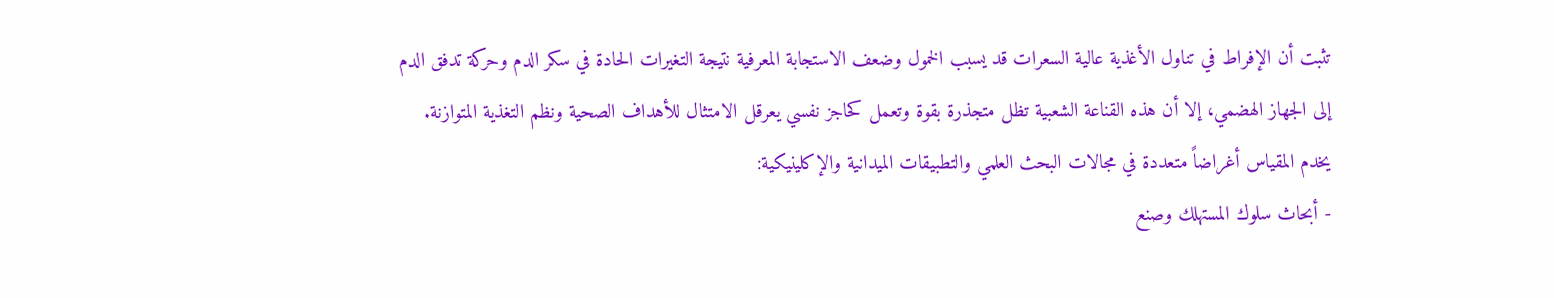تثبت أن الإفراط في تناول الأغذية عالية السعرات قد يسبب الخمول وضعف الاستجابة المعرفية نتيجة التغيرات الحادة في سكر الدم وحركة تدفق الدم إلى الجهاز الهضمي، إلا أن هذه القناعة الشعبية تظل متجذرة بقوة وتعمل كحاجز نفسي يعرقل الامتثال للأهداف الصحية ونظم التغذية المتوازنة.
يخدم المقياس أغراضاً متعددة في مجالات البحث العلمي والتطبيقات الميدانية والإكلينيكية:
- أبحاث سلوك المستهلك وصنع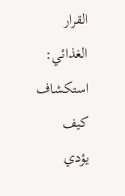القرار الغذائي: استكشاف كيف يؤدي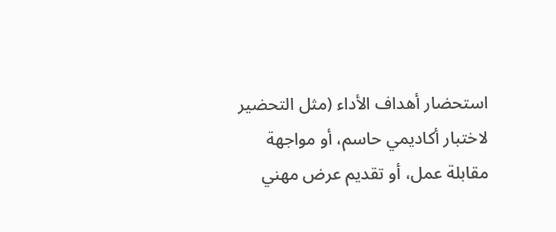استحضار أهداف الأداء (مثل التحضير لاختبار أكاديمي حاسم، أو مواجهة مقابلة عمل، أو تقديم عرض مهني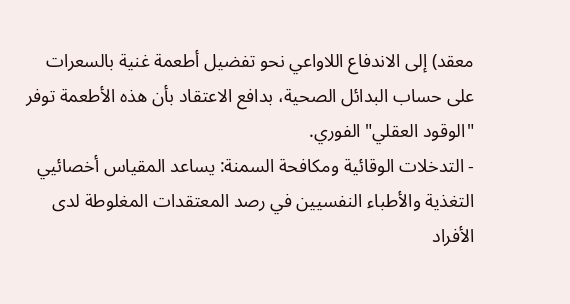معقد) إلى الاندفاع اللاواعي نحو تفضيل أطعمة غنية بالسعرات على حساب البدائل الصحية، بدافع الاعتقاد بأن هذه الأطعمة توفر "الوقود العقلي" الفوري.
- التدخلات الوقائية ومكافحة السمنة: يساعد المقياس أخصائيي التغذية والأطباء النفسيين في رصد المعتقدات المغلوطة لدى الأفراد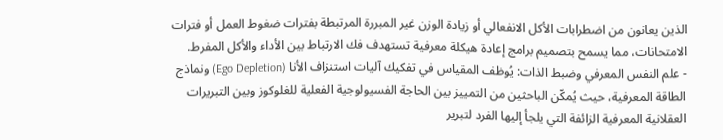الذين يعانون من اضطرابات الأكل الانفعالي أو زيادة الوزن غير المبررة المرتبطة بفترات ضغوط العمل أو فترات الامتحانات، مما يسمح بتصميم برامج إعادة هيكلة معرفية تستهدف فك الارتباط بين الأداء والأكل المفرط.
- علم النفس المعرفي وضبط الذات: يُوظف المقياس في تفكيك آليات استنزاف الأنا (Ego Depletion) ونماذج الطاقة المعرفية، حيث يُمكّن الباحثين من التمييز بين الحاجة الفسيولوجية الفعلية للغلوكوز وبين التبريرات العقلانية المعرفية الزائفة التي يلجأ إليها الفرد لتبرير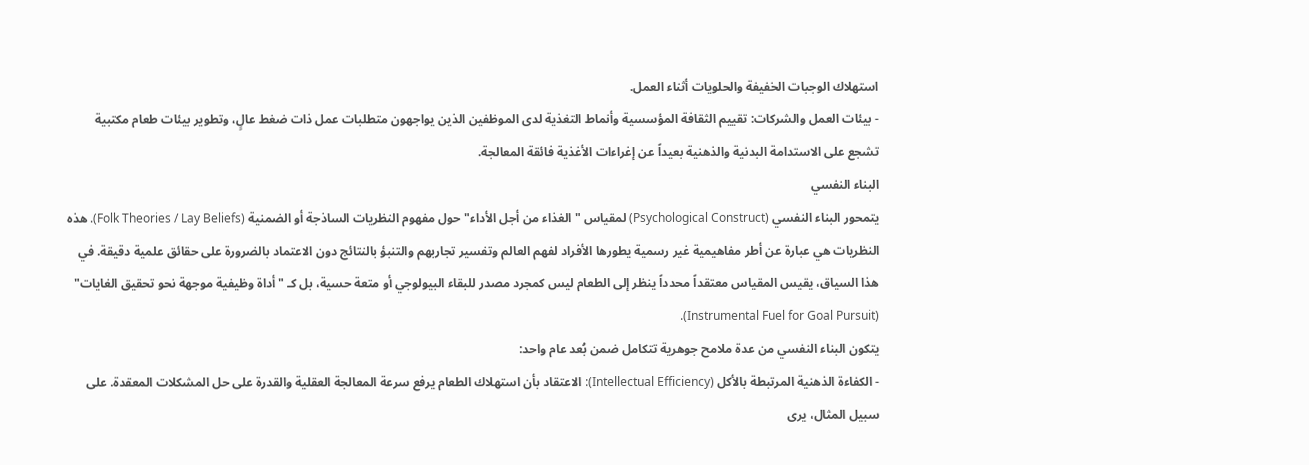استهلاك الوجبات الخفيفة والحلويات أثناء العمل.
- بيئات العمل والشركات: تقييم الثقافة المؤسسية وأنماط التغذية لدى الموظفين الذين يواجهون متطلبات عمل ذات ضغط عالٍ، وتطوير بيئات طعام مكتبية تشجع على الاستدامة البدنية والذهنية بعيداً عن إغراءات الأغذية فائقة المعالجة.
البناء النفسي
يتمحور البناء النفسي (Psychological Construct) لمقياس "الغذاء من أجل الأداء" حول مفهوم النظريات الساذجة أو الضمنية (Folk Theories / Lay Beliefs). هذه النظريات هي عبارة عن أطر مفاهيمية غير رسمية يطورها الأفراد لفهم العالم وتفسير تجاربهم والتنبؤ بالنتائج دون الاعتماد بالضرورة على حقائق علمية دقيقة. في هذا السياق، يقيس المقياس معتقداً محدداً ينظر إلى الطعام ليس كمجرد مصدر للبقاء البيولوجي أو متعة حسية، بل كـ "أداة وظيفية موجهة نحو تحقيق الغايات" (Instrumental Fuel for Goal Pursuit).
يتكون البناء النفسي من عدة ملامح جوهرية تتكامل ضمن بُعد عام واحد:
- الكفاءة الذهنية المرتبطة بالأكل (Intellectual Efficiency): الاعتقاد بأن استهلاك الطعام يرفع سرعة المعالجة العقلية والقدرة على حل المشكلات المعقدة. على سبيل المثال، يرى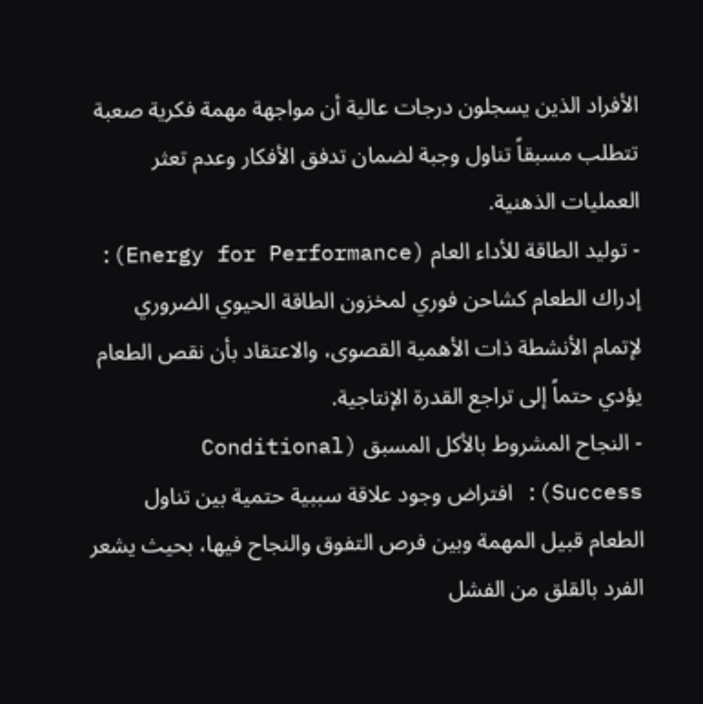الأفراد الذين يسجلون درجات عالية أن مواجهة مهمة فكرية صعبة تتطلب مسبقاً تناول وجبة لضمان تدفق الأفكار وعدم تعثر العمليات الذهنية.
- توليد الطاقة للأداء العام (Energy for Performance): إدراك الطعام كشاحن فوري لمخزون الطاقة الحيوي الضروري لإتمام الأنشطة ذات الأهمية القصوى، والاعتقاد بأن نقص الطعام يؤدي حتماً إلى تراجع القدرة الإنتاجية.
- النجاح المشروط بالأكل المسبق (Conditional Success): افتراض وجود علاقة سببية حتمية بين تناول الطعام قبيل المهمة وبين فرص التفوق والنجاح فيها، بحيث يشعر الفرد بالقلق من الفشل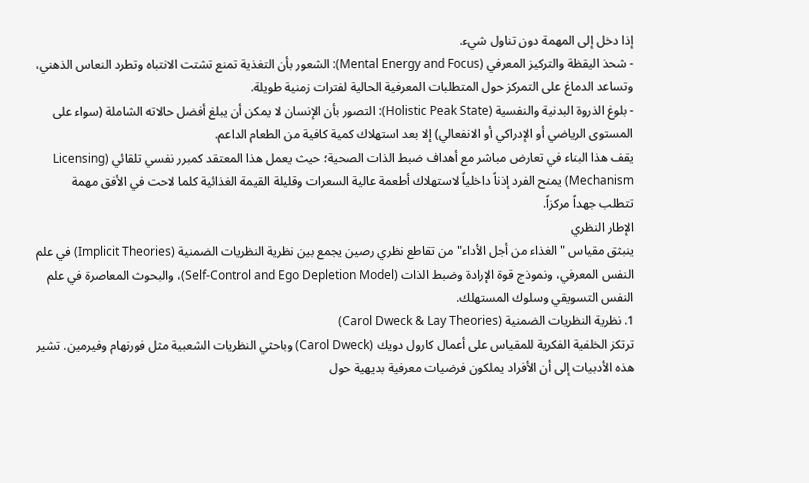إذا دخل إلى المهمة دون تناول شيء.
- شحذ اليقظة والتركيز المعرفي (Mental Energy and Focus): الشعور بأن التغذية تمنع تشتت الانتباه وتطرد النعاس الذهني، وتساعد الدماغ على التمركز حول المتطلبات المعرفية الحالية لفترات زمنية طويلة.
- بلوغ الذروة البدنية والنفسية (Holistic Peak State): التصور بأن الإنسان لا يمكن أن يبلغ أفضل حالاته الشاملة (سواء على المستوى الرياضي أو الإدراكي أو الانفعالي) إلا بعد استهلاك كمية كافية من الطعام الداعم.
يقف هذا البناء في تعارض مباشر مع أهداف ضبط الذات الصحية؛ حيث يعمل هذا المعتقد كمبرر نفسي تلقائي (Licensing Mechanism) يمنح الفرد إذناً داخلياً لاستهلاك أطعمة عالية السعرات وقليلة القيمة الغذائية كلما لاحت في الأفق مهمة تتطلب جهداً مركزاً.
الإطار النظري
ينبثق مقياس "الغذاء من أجل الأداء" من تقاطع نظري رصين يجمع بين نظرية النظريات الضمنية (Implicit Theories) في علم النفس المعرفي، ونموذج قوة الإرادة وضبط الذات (Self-Control and Ego Depletion Model)، والبحوث المعاصرة في علم النفس التسويقي وسلوك المستهلك.
1. نظرية النظريات الضمنية (Carol Dweck & Lay Theories)
ترتكز الخلفية الفكرية للمقياس على أعمال كارول دويك (Carol Dweck) وباحثي النظريات الشعبية مثل فورنهام وفيرمين. تشير هذه الأدبيات إلى أن الأفراد يملكون فرضيات معرفية بديهية حول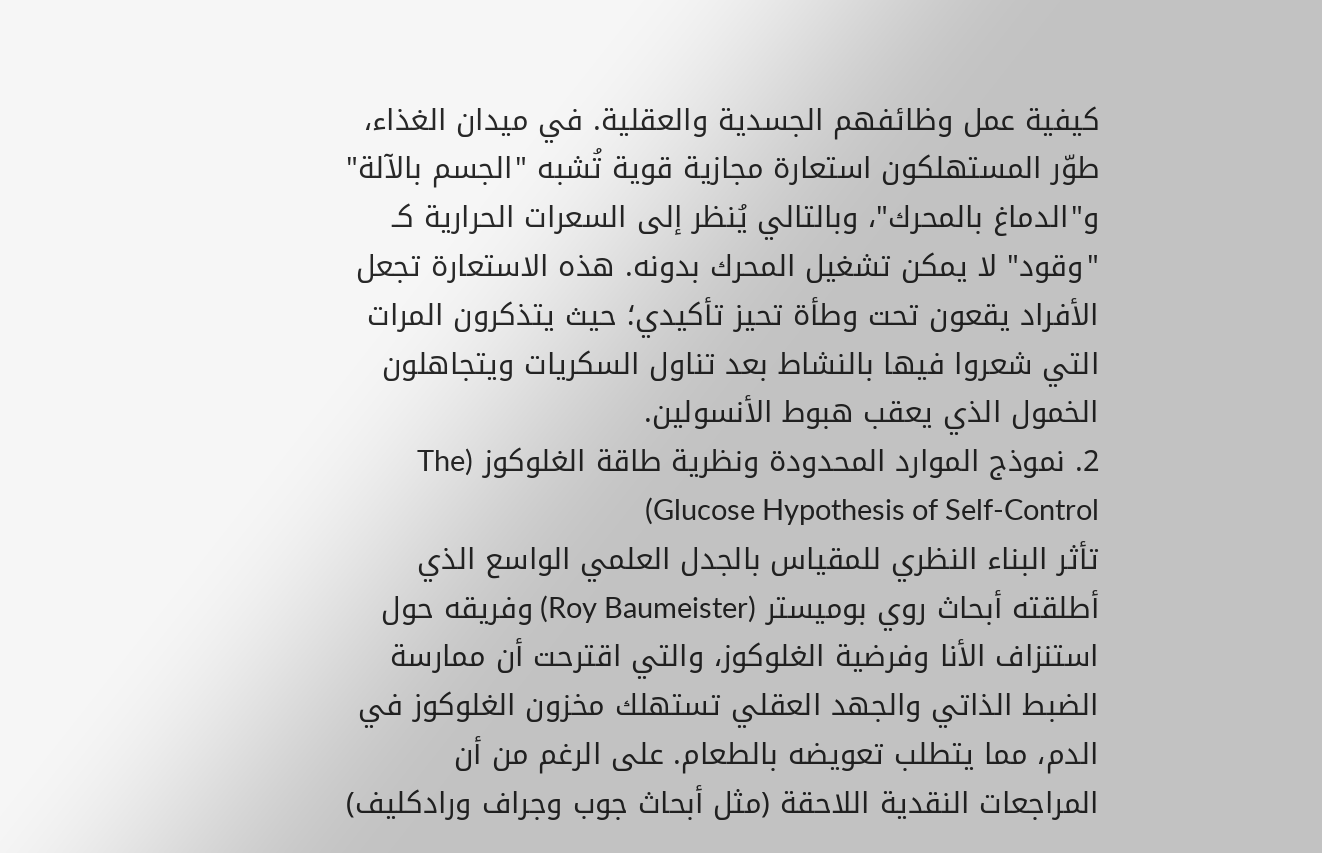كيفية عمل وظائفهم الجسدية والعقلية. في ميدان الغذاء، طوّر المستهلكون استعارة مجازية قوية تُشبه "الجسم بالآلة" و"الدماغ بالمحرك"، وبالتالي يُنظر إلى السعرات الحرارية كـ "وقود" لا يمكن تشغيل المحرك بدونه. هذه الاستعارة تجعل الأفراد يقعون تحت وطأة تحيز تأكيدي؛ حيث يتذكرون المرات التي شعروا فيها بالنشاط بعد تناول السكريات ويتجاهلون الخمول الذي يعقب هبوط الأنسولين.
2. نموذج الموارد المحدودة ونظرية طاقة الغلوكوز (The Glucose Hypothesis of Self-Control)
تأثر البناء النظري للمقياس بالجدل العلمي الواسع الذي أطلقته أبحاث روي بوميستر (Roy Baumeister) وفريقه حول استنزاف الأنا وفرضية الغلوكوز، والتي اقترحت أن ممارسة الضبط الذاتي والجهد العقلي تستهلك مخزون الغلوكوز في الدم، مما يتطلب تعويضه بالطعام. على الرغم من أن المراجعات النقدية اللاحقة (مثل أبحاث جوب وجراف ورادكليف)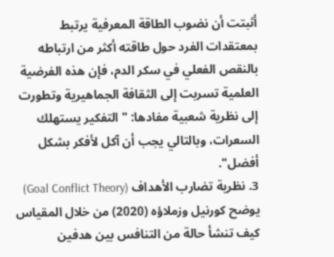أثبتت أن نضوب الطاقة المعرفية يرتبط بمعتقدات الفرد حول طاقته أكثر من ارتباطه بالنقص الفعلي في سكر الدم، فإن هذه الفرضية العلمية تسربت إلى الثقافة الجماهيرية وتطورت إلى نظرية شعبية مفادها: "التفكير يستهلك السعرات، وبالتالي يجب أن آكل لأفكر بشكل أفضل".
3. نظرية تضارب الأهداف (Goal Conflict Theory)
يوضح كورنيل وزملاؤه (2020) من خلال المقياس كيف تنشأ حالة من التنافس بين هدفين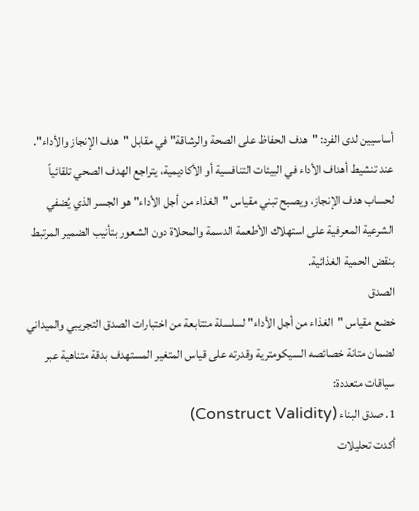أساسيين لدى الفرد: "هدف الحفاظ على الصحة والرشاقة" في مقابل "هدف الإنجاز والأداء". عند تنشيط أهداف الأداء في البيئات التنافسية أو الأكاديمية، يتراجع الهدف الصحي تلقائياً لحساب هدف الإنجاز، ويصبح تبني مقياس "الغذاء من أجل الأداء" هو الجسر الذي يُضفي الشرعية المعرفية على استهلاك الأطعمة الدسمة والمحلاة دون الشعور بتأنيب الضمير المرتبط بنقض الحمية الغذائية.
الصدق
خضع مقياس "الغذاء من أجل الأداء" لسلسلة متتابعة من اختبارات الصدق التجريبي والميداني لضمان متانة خصائصه السيكومترية وقدرته على قياس المتغير المستهدف بدقة متناهية عبر سياقات متعددة:
1. صدق البناء (Construct Validity)
أكدت تحليلات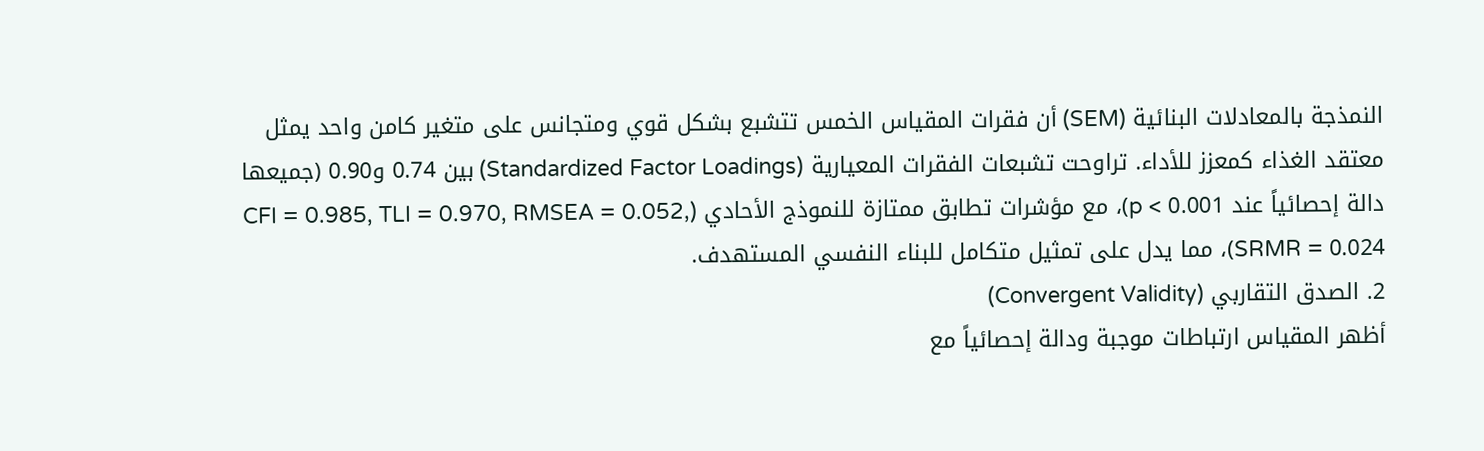النمذجة بالمعادلات البنائية (SEM) أن فقرات المقياس الخمس تتشبع بشكل قوي ومتجانس على متغير كامن واحد يمثل معتقد الغذاء كمعزز للأداء. تراوحت تشبعات الفقرات المعيارية (Standardized Factor Loadings) بين 0.74 و0.90 (جميعها دالة إحصائياً عند p < 0.001)، مع مؤشرات تطابق ممتازة للنموذج الأحادي (CFI = 0.985, TLI = 0.970, RMSEA = 0.052, SRMR = 0.024)، مما يدل على تمثيل متكامل للبناء النفسي المستهدف.
2. الصدق التقاربي (Convergent Validity)
أظهر المقياس ارتباطات موجبة ودالة إحصائياً مع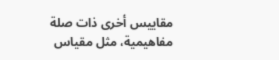مقاييس أخرى ذات صلة مفاهيمية، مثل مقياس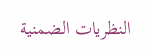النظريات الضمنية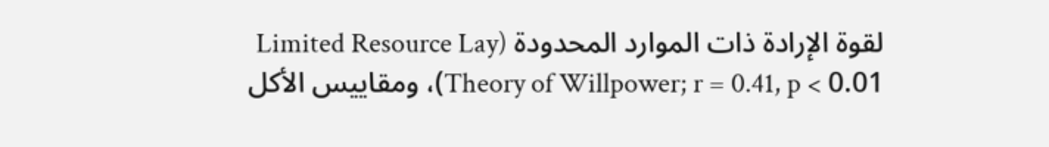لقوة الإرادة ذات الموارد المحدودة (Limited Resource Lay Theory of Willpower; r = 0.41, p < 0.01)، ومقاييس الأكل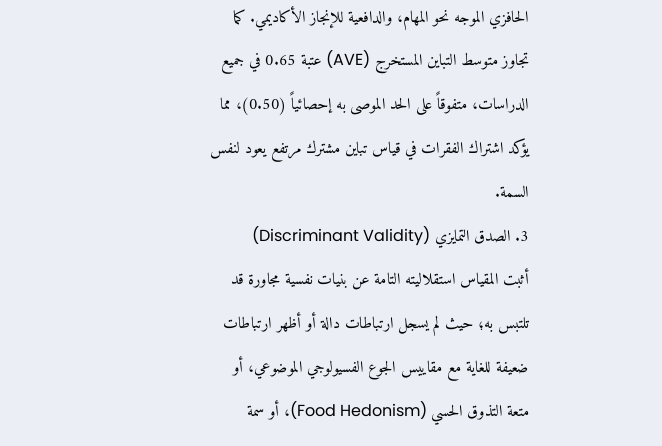الحافزي الموجه نحو المهام، والدافعية للإنجاز الأكاديمي. كما تجاوز متوسط التباين المستخرج (AVE) عتبة 0.65 في جميع الدراسات، متفوقاً على الحد الموصى به إحصائياً (0.50)، مما يؤكد اشتراك الفقرات في قياس تباين مشترك مرتفع يعود لنفس السمة.
3. الصدق التمايزي (Discriminant Validity)
أثبت المقياس استقلاليته التامة عن بنيات نفسية مجاورة قد تلتبس به؛ حيث لم يسجل ارتباطات دالة أو أظهر ارتباطات ضعيفة للغاية مع مقاييس الجوع الفسيولوجي الموضوعي، أو متعة التذوق الحسي (Food Hedonism)، أو سمة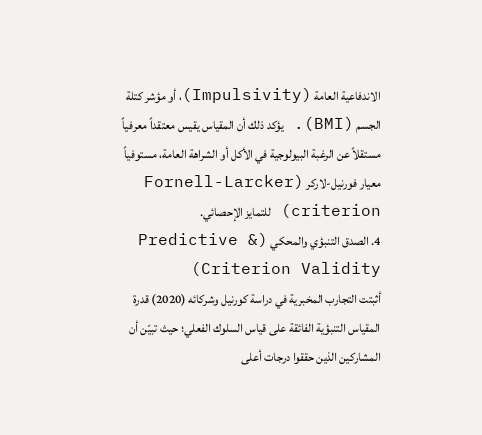الاندفاعية العامة (Impulsivity)، أو مؤشر كتلة الجسم (BMI). يؤكد ذلك أن المقياس يقيس معتقداً معرفياً مستقلاً عن الرغبة البيولوجية في الأكل أو الشراهة العامة، مستوفياً معيار فورنيل-لاركر (Fornell-Larcker criterion) للتمايز الإحصائي.
4. الصدق التنبؤي والمحكي (Predictive & Criterion Validity)
أثبتت التجارب المخبرية في دراسة كورنيل وشركائه (2020) قدرة المقياس التنبؤية الفائقة على قياس السلوك الفعلي؛ حيث تبيّن أن المشاركين الذين حققوا درجات أعلى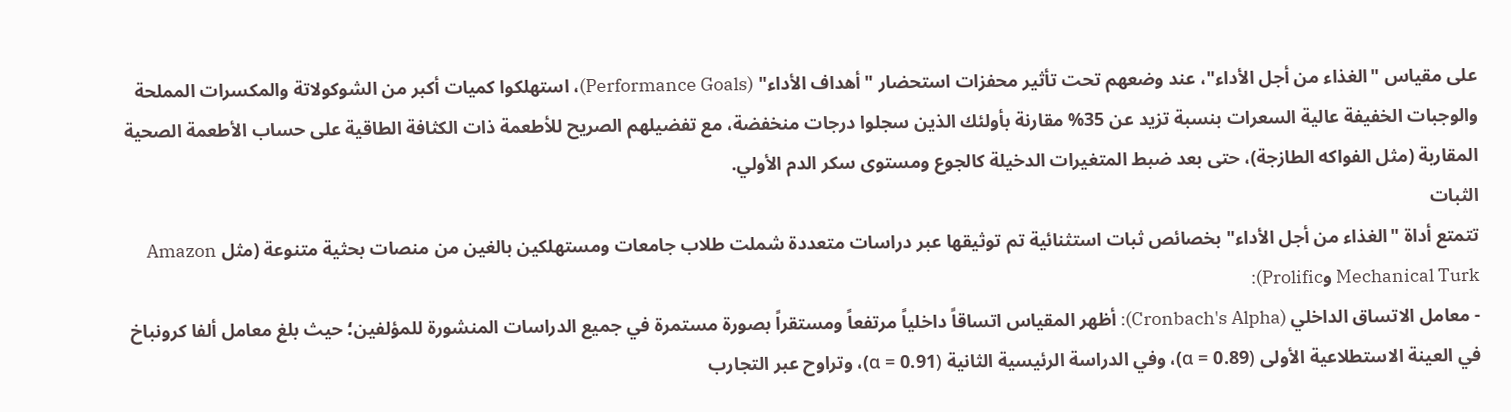على مقياس "الغذاء من أجل الأداء"، عند وضعهم تحت تأثير محفزات استحضار "أهداف الأداء" (Performance Goals)، استهلكوا كميات أكبر من الشوكولاتة والمكسرات المملحة والوجبات الخفيفة عالية السعرات بنسبة تزيد عن 35% مقارنة بأولئك الذين سجلوا درجات منخفضة، مع تفضيلهم الصريح للأطعمة ذات الكثافة الطاقية على حساب الأطعمة الصحية المقاربة (مثل الفواكه الطازجة)، حتى بعد ضبط المتغيرات الدخيلة كالجوع ومستوى سكر الدم الأولي.
الثبات
تتمتع أداة "الغذاء من أجل الأداء" بخصائص ثبات استثنائية تم توثيقها عبر دراسات متعددة شملت طلاب جامعات ومستهلكين بالغين من منصات بحثية متنوعة (مثل Amazon Mechanical Turk وProlific):
- معامل الاتساق الداخلي (Cronbach's Alpha): أظهر المقياس اتساقاً داخلياً مرتفعاً ومستقراً بصورة مستمرة في جميع الدراسات المنشورة للمؤلفين؛ حيث بلغ معامل ألفا كرونباخ في العينة الاستطلاعية الأولى (α = 0.89)، وفي الدراسة الرئيسية الثانية (α = 0.91)، وتراوح عبر التجارب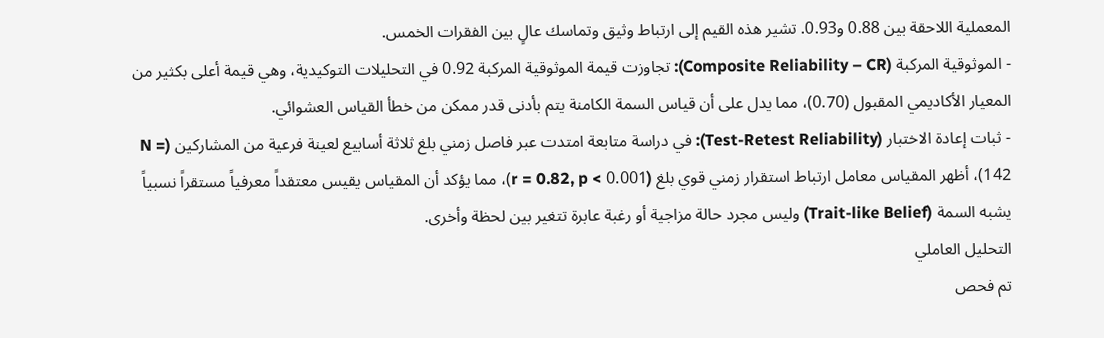المعملية اللاحقة بين 0.88 و0.93. تشير هذه القيم إلى ارتباط وثيق وتماسك عالٍ بين الفقرات الخمس.
- الموثوقية المركبة (Composite Reliability – CR): تجاوزت قيمة الموثوقية المركبة 0.92 في التحليلات التوكيدية، وهي قيمة أعلى بكثير من المعيار الأكاديمي المقبول (0.70)، مما يدل على أن قياس السمة الكامنة يتم بأدنى قدر ممكن من خطأ القياس العشوائي.
- ثبات إعادة الاختبار (Test-Retest Reliability): في دراسة متابعة امتدت عبر فاصل زمني بلغ ثلاثة أسابيع لعينة فرعية من المشاركين (N = 142)، أظهر المقياس معامل ارتباط استقرار زمني قوي بلغ (r = 0.82, p < 0.001)، مما يؤكد أن المقياس يقيس معتقداً معرفياً مستقراً نسبياً يشبه السمة (Trait-like Belief) وليس مجرد حالة مزاجية أو رغبة عابرة تتغير بين لحظة وأخرى.
التحليل العاملي
تم فحص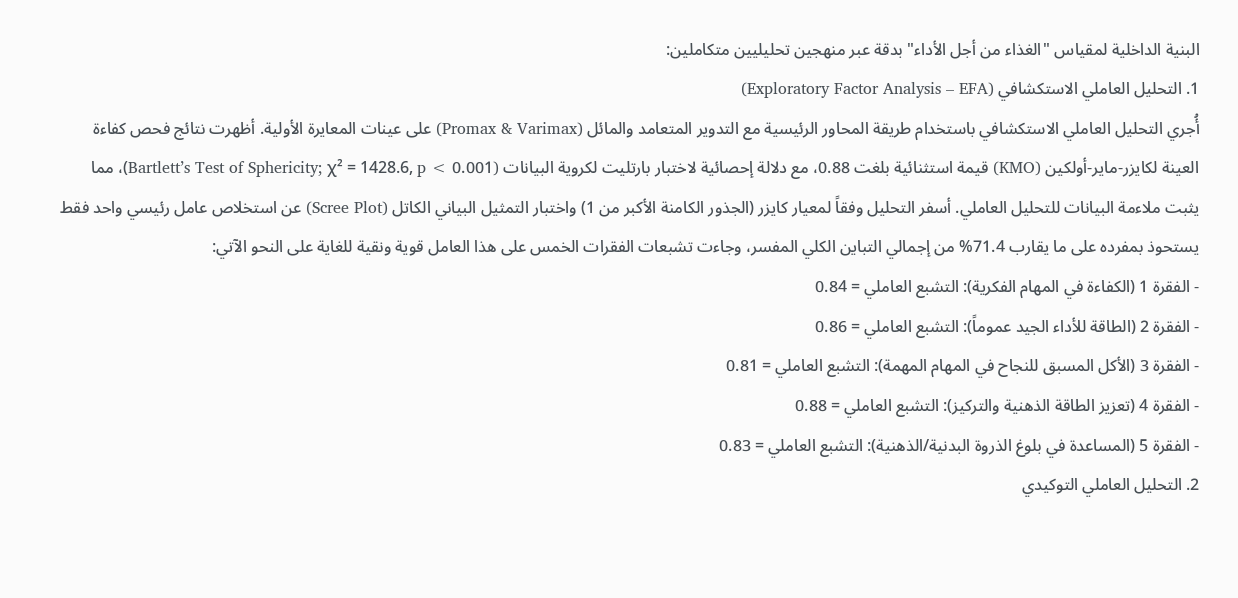البنية الداخلية لمقياس "الغذاء من أجل الأداء" بدقة عبر منهجين تحليليين متكاملين:
1. التحليل العاملي الاستكشافي (Exploratory Factor Analysis – EFA)
أُجري التحليل العاملي الاستكشافي باستخدام طريقة المحاور الرئيسية مع التدوير المتعامد والمائل (Promax & Varimax) على عينات المعايرة الأولية. أظهرت نتائج فحص كفاءة العينة لكايزر-ماير-أولكين (KMO) قيمة استثنائية بلغت 0.88، مع دلالة إحصائية لاختبار بارتليت لكروية البيانات (Bartlett’s Test of Sphericity; χ² = 1428.6, p < 0.001)، مما يثبت ملاءمة البيانات للتحليل العاملي. أسفر التحليل وفقاً لمعيار كايزر (الجذور الكامنة الأكبر من 1) واختبار التمثيل البياني الكاتل (Scree Plot) عن استخلاص عامل رئيسي واحد فقط يستحوذ بمفرده على ما يقارب 71.4% من إجمالي التباين الكلي المفسر، وجاءت تشبعات الفقرات الخمس على هذا العامل قوية ونقية للغاية على النحو الآتي:
- الفقرة 1 (الكفاءة في المهام الفكرية): التشبع العاملي = 0.84
- الفقرة 2 (الطاقة للأداء الجيد عموماً): التشبع العاملي = 0.86
- الفقرة 3 (الأكل المسبق للنجاح في المهام المهمة): التشبع العاملي = 0.81
- الفقرة 4 (تعزيز الطاقة الذهنية والتركيز): التشبع العاملي = 0.88
- الفقرة 5 (المساعدة في بلوغ الذروة البدنية/الذهنية): التشبع العاملي = 0.83
2. التحليل العاملي التوكيدي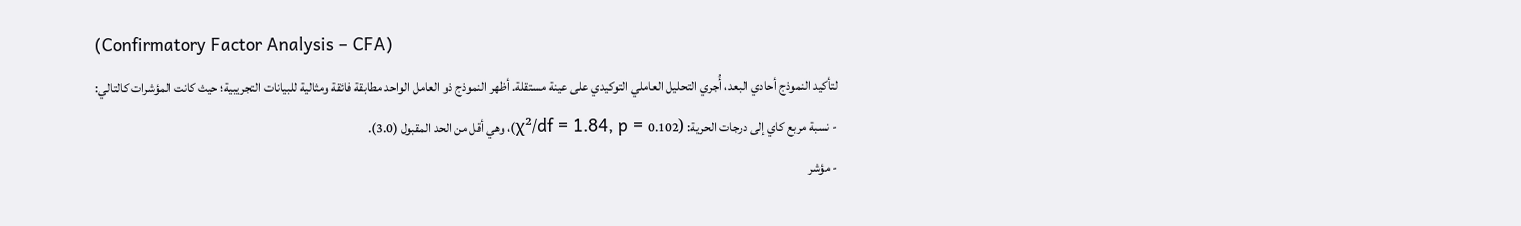(Confirmatory Factor Analysis – CFA)
لتأكيد النموذج أحادي البعد، أُجري التحليل العاملي التوكيدي على عينة مستقلة. أظهر النموذج ذو العامل الواحد مطابقة فائقة ومثالية للبيانات التجريبية؛ حيث كانت المؤشرات كالتالي:
- نسبة مربع كاي إلى درجات الحرية: (χ²/df = 1.84, p = 0.102)، وهي أقل من الحد المقبول (3.0).
- مؤشر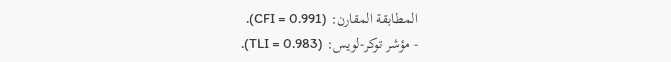المطابقة المقارن: (CFI = 0.991).
- مؤشر توكر-لويس: (TLI = 0.983).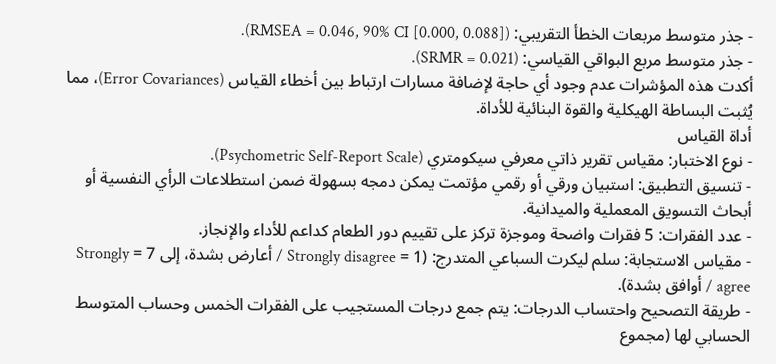- جذر متوسط مربعات الخطأ التقريبي: (RMSEA = 0.046, 90% CI [0.000, 0.088]).
- جذر متوسط مربع البواقي القياسي: (SRMR = 0.021).
أكدت هذه المؤشرات عدم وجود أي حاجة لإضافة مسارات ارتباط بين أخطاء القياس (Error Covariances)، مما يُثبت البساطة الهيكلية والقوة البنائية للأداة.
أداة القياس
- نوع الاختبار: مقياس تقرير ذاتي معرفي سيكومتري (Psychometric Self-Report Scale).
- تنسيق التطبيق: استبيان ورقي أو رقمي مؤتمت يمكن دمجه بسهولة ضمن استطلاعات الرأي النفسية أو أبحاث التسويق المعملية والميدانية.
- عدد الفقرات: 5 فقرات واضحة وموجزة تركز على تقييم دور الطعام كداعم للأداء والإنجاز.
- مقياس الاستجابة: سلم ليكرت السباعي المتدرج: (1 = Strongly disagree / أعارض بشدة، إلى 7 = Strongly agree / أوافق بشدة).
- طريقة التصحيح واحتساب الدرجات: يتم جمع درجات المستجيب على الفقرات الخمس وحساب المتوسط الحسابي لها (مجموع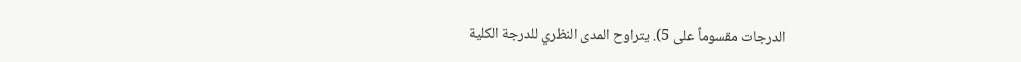الدرجات مقسوماً على 5). يتراوح المدى النظري للدرجة الكلية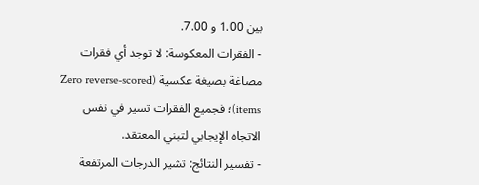بين 1.00 و 7.00.
- الفقرات المعكوسة: لا توجد أي فقرات مصاغة بصيغة عكسية (Zero reverse-scored items)؛ فجميع الفقرات تسير في نفس الاتجاه الإيجابي لتبني المعتقد.
- تفسير النتائج: تشير الدرجات المرتفعة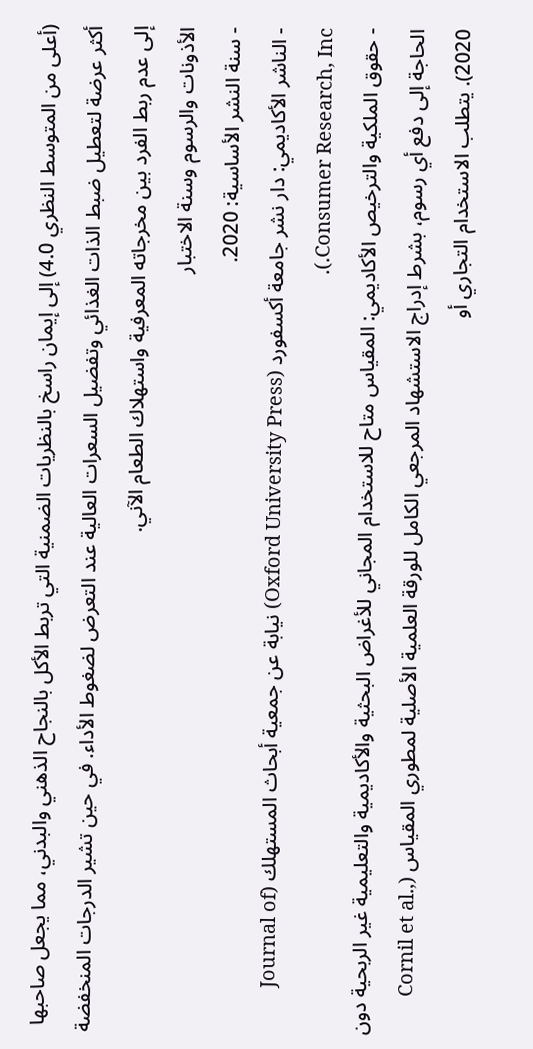(أعلى من المتوسط النظري 4.0) إلى إيمان راسخ بالنظريات الضمنية التي تربط الأكل بالنجاح الذهني والبدني، مما يجعل صاحبها أكثر عرضة لتعطيل ضبط الذات الغذائي وتفضيل السعرات العالية عند التعرض لضغوط الأداء. في حين تشير الدرجات المنخفضة إلى عدم ربط الفرد بين مخرجاته المعرفية واستهلاك الطعام الآني.
الأذونات والرسوم وسنة الاختبار
- سنة النشر الأساسية: 2020.
- الناشر الأكاديمي: دار نشر جامعة أكسفورد (Oxford University Press) نيابة عن جمعية أبحاث المستهلك (Journal of Consumer Research, Inc.).
- حقوق الملكية والترخيص الأكاديمي: المقياس متاح للاستخدام المجاني للأغراض البحثية والأكاديمية والتعليمية غير الربحية دون الحاجة إلى دفع أي رسوم، بشرط إدراج الاستشهاد المرجعي الكامل للورقة العلمية الأصلية لمطوري المقياس (Cornil et al., 2020). يتطلب الاستخدام التجاري أو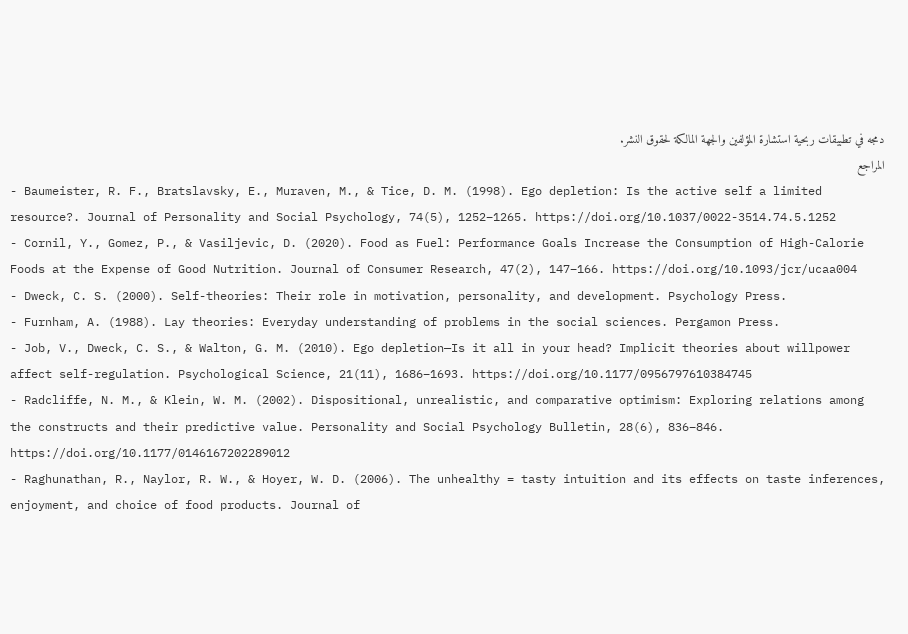دمجه في تطبيقات ربحية استشارة المؤلفين والجهة المالكة لحقوق النشر.
المراجع
- Baumeister, R. F., Bratslavsky, E., Muraven, M., & Tice, D. M. (1998). Ego depletion: Is the active self a limited resource?. Journal of Personality and Social Psychology, 74(5), 1252–1265. https://doi.org/10.1037/0022-3514.74.5.1252
- Cornil, Y., Gomez, P., & Vasiljevic, D. (2020). Food as Fuel: Performance Goals Increase the Consumption of High-Calorie Foods at the Expense of Good Nutrition. Journal of Consumer Research, 47(2), 147–166. https://doi.org/10.1093/jcr/ucaa004
- Dweck, C. S. (2000). Self-theories: Their role in motivation, personality, and development. Psychology Press.
- Furnham, A. (1988). Lay theories: Everyday understanding of problems in the social sciences. Pergamon Press.
- Job, V., Dweck, C. S., & Walton, G. M. (2010). Ego depletion—Is it all in your head? Implicit theories about willpower affect self-regulation. Psychological Science, 21(11), 1686–1693. https://doi.org/10.1177/0956797610384745
- Radcliffe, N. M., & Klein, W. M. (2002). Dispositional, unrealistic, and comparative optimism: Exploring relations among the constructs and their predictive value. Personality and Social Psychology Bulletin, 28(6), 836–846. https://doi.org/10.1177/0146167202289012
- Raghunathan, R., Naylor, R. W., & Hoyer, W. D. (2006). The unhealthy = tasty intuition and its effects on taste inferences, enjoyment, and choice of food products. Journal of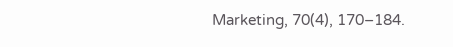Marketing, 70(4), 170–184.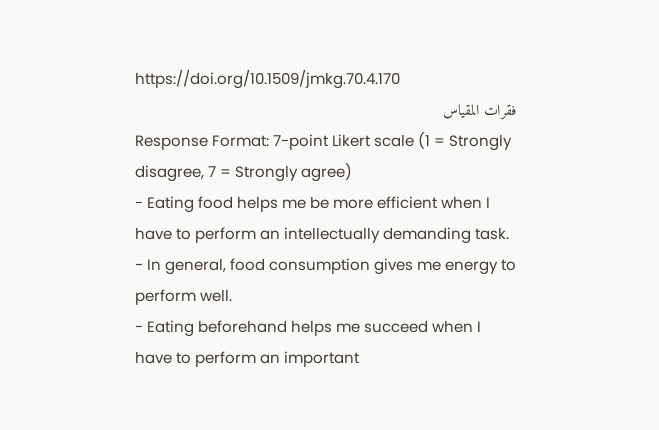https://doi.org/10.1509/jmkg.70.4.170
فقرات المقياس
Response Format: 7-point Likert scale (1 = Strongly disagree, 7 = Strongly agree)
- Eating food helps me be more efficient when I have to perform an intellectually demanding task.
- In general, food consumption gives me energy to perform well.
- Eating beforehand helps me succeed when I have to perform an important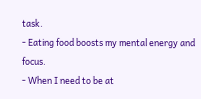task.
- Eating food boosts my mental energy and focus.
- When I need to be at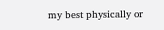my best physically or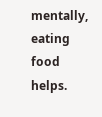mentally, eating food helps.